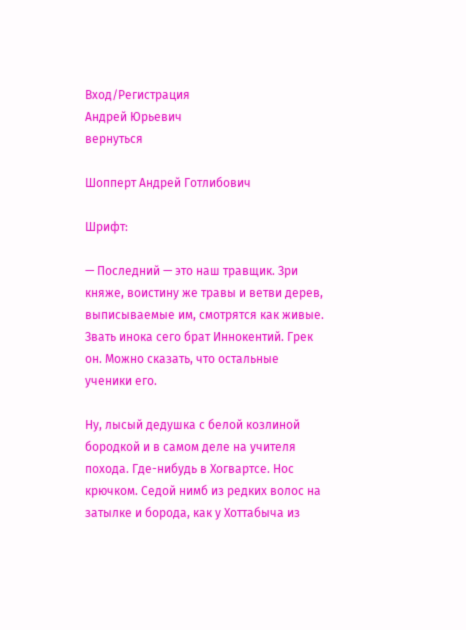Вход/Регистрация
Андрей Юрьевич
вернуться

Шопперт Андрей Готлибович

Шрифт:

— Последний — это наш травщик. Зри княже, воистину же травы и ветви дерев, выписываемые им, смотрятся как живые. Звать инока сего брат Иннокентий. Грек он. Можно сказать, что остальные ученики его.

Ну, лысый дедушка с белой козлиной бородкой и в самом деле на учителя похода. Где-нибудь в Хогвартсе. Нос крючком. Седой нимб из редких волос на затылке и борода, как у Хоттабыча из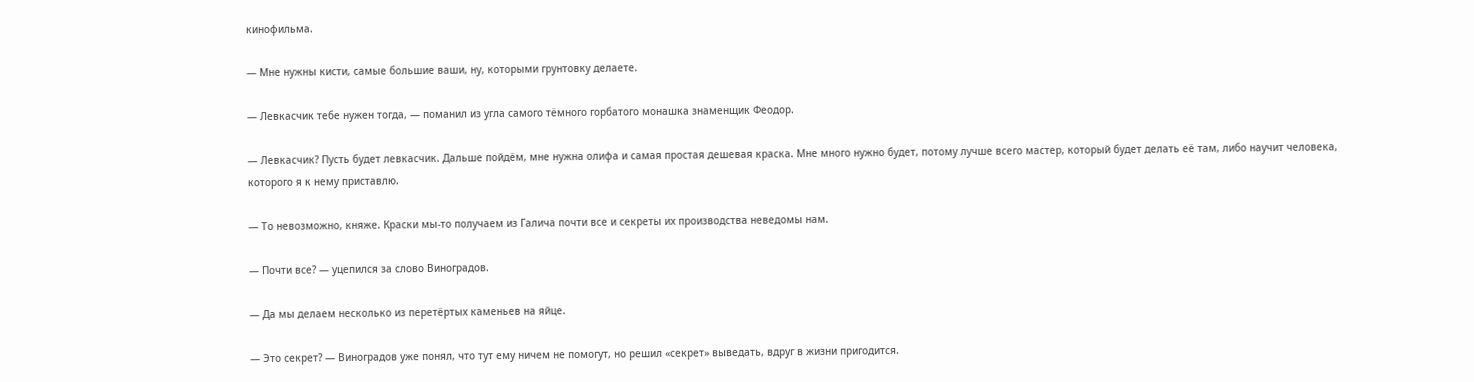кинофильма.

— Мне нужны кисти, самые большие ваши, ну, которыми грунтовку делаете.

— Левкасчик тебе нужен тогда, — поманил из угла самого тёмного горбатого монашка знаменщик Феодор.

— Левкасчик? Пусть будет левкасчик. Дальше пойдём, мне нужна олифа и самая простая дешевая краска. Мне много нужно будет, потому лучше всего мастер, который будет делать её там, либо научит человека, которого я к нему приставлю.

— То невозможно, княже. Краски мы-то получаем из Галича почти все и секреты их производства неведомы нам.

— Почти все? — уцепился за слово Виноградов.

— Да мы делаем несколько из перетёртых каменьев на яйце.

— Это секрет? — Виноградов уже понял, что тут ему ничем не помогут, но решил «секрет» выведать, вдруг в жизни пригодится.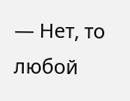— Нет, то любой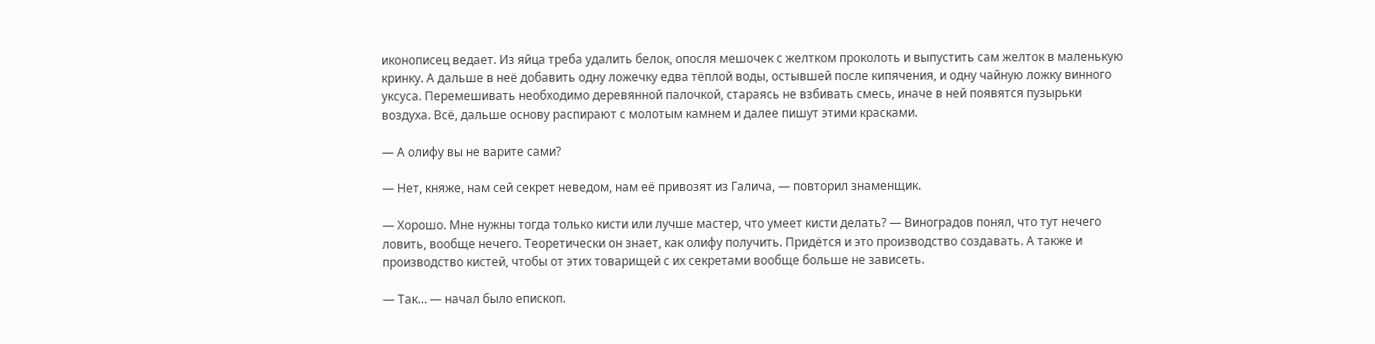иконописец ведает. Из яйца треба удалить белок, опосля мешочек с желтком проколоть и выпустить сам желток в маленькую кринку. А дальше в неё добавить одну ложечку едва тёплой воды, остывшей после кипячения, и одну чайную ложку винного уксуса. Перемешивать необходимо деревянной палочкой, стараясь не взбивать смесь, иначе в ней появятся пузырьки воздуха. Всё, дальше основу распирают с молотым камнем и далее пишут этими красками.

— А олифу вы не варите сами?

— Нет, княже, нам сей секрет неведом, нам её привозят из Галича, — повторил знаменщик.

— Хорошо. Мне нужны тогда только кисти или лучше мастер, что умеет кисти делать? — Виноградов понял, что тут нечего ловить, вообще нечего. Теоретически он знает, как олифу получить. Придётся и это производство создавать. А также и производство кистей, чтобы от этих товарищей с их секретами вообще больше не зависеть.

— Так… — начал было епископ.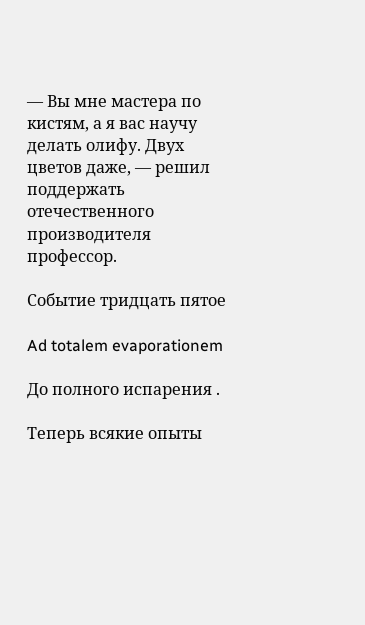— Вы мне мастера по кистям, а я вас научу делать олифу. Двух цветов даже, — решил поддержать отечественного производителя профессор.

Событие тридцать пятое

Ad totalem evaporationem

До полного испарения .

Теперь всякие опыты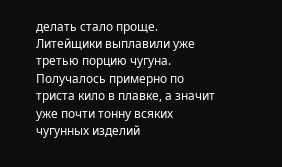делать стало проще. Литейщики выплавили уже третью порцию чугуна. Получалось примерно по триста кило в плавке, а значит уже почти тонну всяких чугунных изделий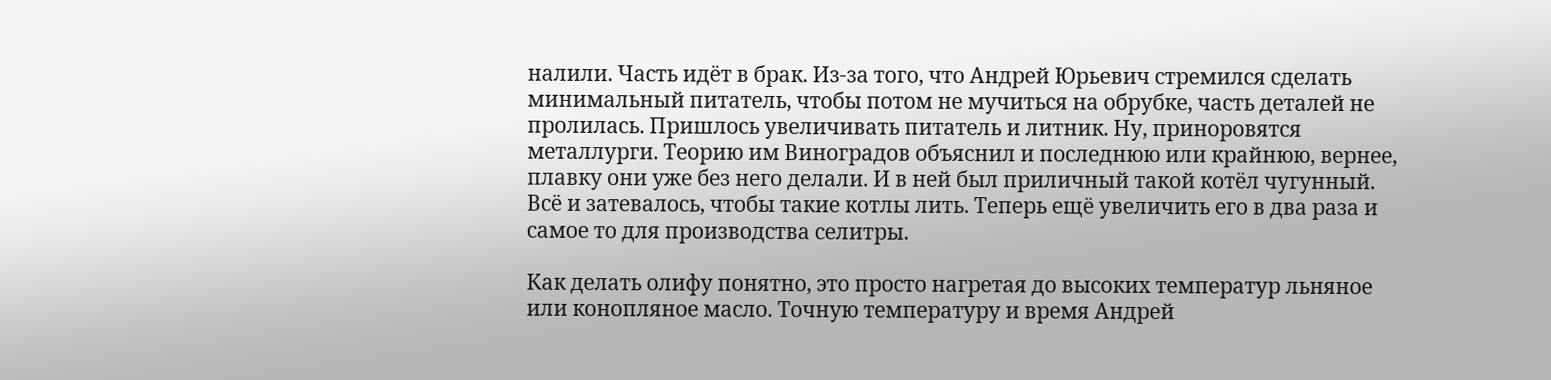налили. Часть идёт в брак. Из-за того, что Андрей Юрьевич стремился сделать минимальный питатель, чтобы потом не мучиться на обрубке, часть деталей не пролилась. Пришлось увеличивать питатель и литник. Ну, приноровятся металлурги. Теорию им Виноградов объяснил и последнюю или крайнюю, вернее, плавку они уже без него делали. И в ней был приличный такой котёл чугунный. Всё и затевалось, чтобы такие котлы лить. Теперь ещё увеличить его в два раза и самое то для производства селитры.

Как делать олифу понятно, это просто нагретая до высоких температур льняное или конопляное масло. Точную температуру и время Андрей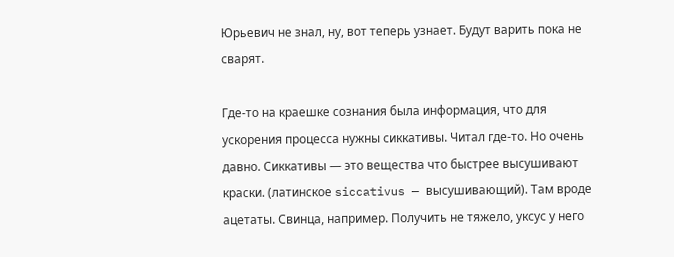Юрьевич не знал, ну, вот теперь узнает. Будут варить пока не сварят.

Где-то на краешке сознания была информация, что для ускорения процесса нужны сиккативы. Читал где-то. Но очень давно. Сиккативы — это вещества что быстрее высушивают краски. (латинское siccativus — высушивающий). Там вроде ацетаты. Свинца, например. Получить не тяжело, уксус у него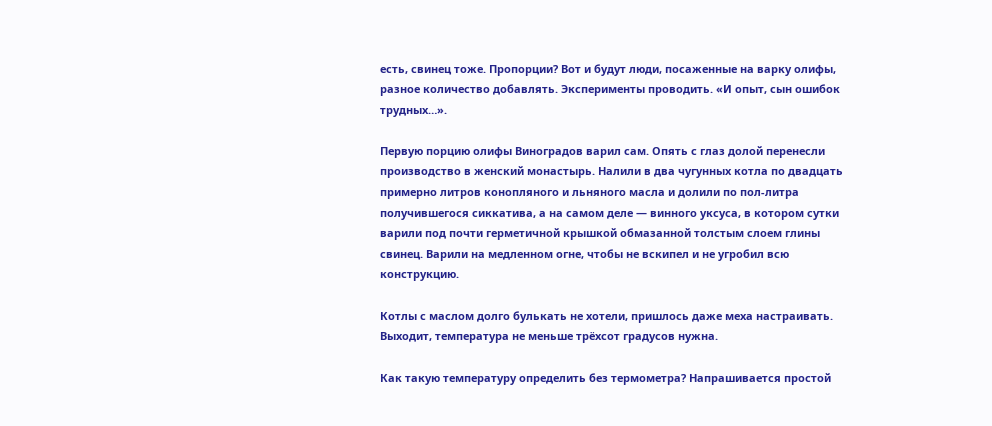есть, свинец тоже. Пропорции? Вот и будут люди, посаженные на варку олифы, разное количество добавлять. Эксперименты проводить. «И опыт, сын ошибок трудных…».

Первую порцию олифы Виноградов варил сам. Опять с глаз долой перенесли производство в женский монастырь. Налили в два чугунных котла по двадцать примерно литров конопляного и льняного масла и долили по пол-литра получившегося сиккатива, а на самом деле — винного уксуса, в котором сутки варили под почти герметичной крышкой обмазанной толстым слоем глины свинец. Варили на медленном огне, чтобы не вскипел и не угробил всю конструкцию.

Котлы с маслом долго булькать не хотели, пришлось даже меха настраивать. Выходит, температура не меньше трёхсот градусов нужна.

Как такую температуру определить без термометра? Напрашивается простой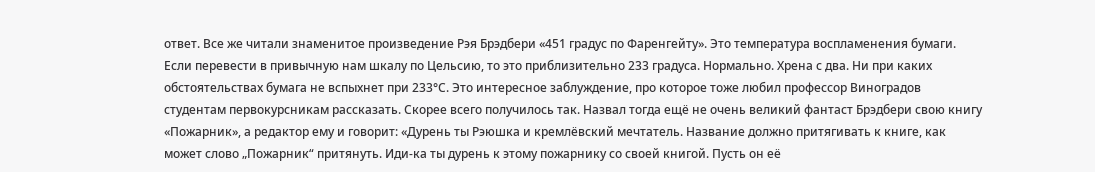ответ. Все же читали знаменитое произведение Рэя Брэдбери «451 градус по Фаренгейту». Это температура воспламенения бумаги. Если перевести в привычную нам шкалу по Цельсию, то это приблизительно 233 градуса. Нормально. Хрена с два. Ни при каких обстоятельствах бумага не вспыхнет при 233°С. Это интересное заблуждение, про которое тоже любил профессор Виноградов студентам первокурсникам рассказать. Скорее всего получилось так. Назвал тогда ещё не очень великий фантаст Брэдбери свою книгу «Пожарник», а редактор ему и говорит: «Дурень ты Рэюшка и кремлёвский мечтатель. Название должно притягивать к книге, как может слово „Пожарник“ притянуть. Иди-ка ты дурень к этому пожарнику со своей книгой. Пусть он её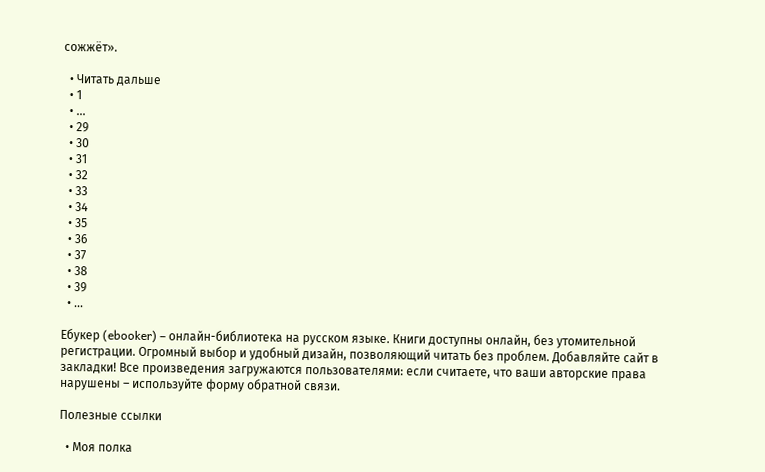сожжёт».

  • Читать дальше
  • 1
  • ...
  • 29
  • 30
  • 31
  • 32
  • 33
  • 34
  • 35
  • 36
  • 37
  • 38
  • 39
  • ...

Ебукер (ebooker) – онлайн-библиотека на русском языке. Книги доступны онлайн, без утомительной регистрации. Огромный выбор и удобный дизайн, позволяющий читать без проблем. Добавляйте сайт в закладки! Все произведения загружаются пользователями: если считаете, что ваши авторские права нарушены – используйте форму обратной связи.

Полезные ссылки

  • Моя полка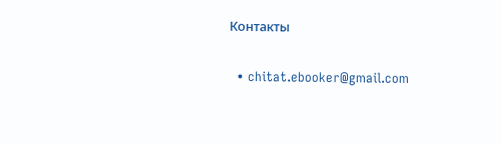Контакты

  • chitat.ebooker@gmail.com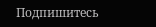Подпишитесь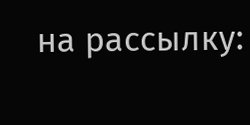на рассылку: